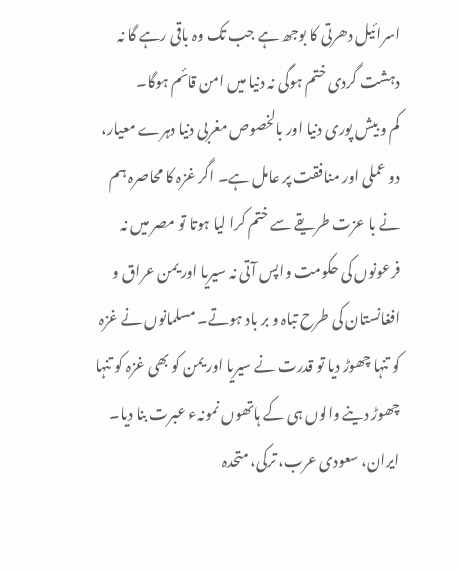اسرائیل دھرتی کا بوجھ ہے جب تک وہ باقی رہے گا نہ دہشت گردی ختم ہوگی نہ دنیا میں امن قائم ہوگا۔
کم و بیش پوری دنیا اور بالخصوص مغربی دنیا دہرے معیار، دو عملی اور منافقت پر عامل ہے۔ اگر غزہ کا محاصرہ ہم نے با عزت طریقے سے ختم کرا لیا ہوتا تو مصر میں نہ فرعونوں کی حکومت واپس آتی نہ سیریا اور یمن عراق و افغانستان کی طرح تباہ و بر باد ہوتے۔ مسلمانوں نے غزہ کو تنہا چھوڑ دیا تو قدرت نے سیریا اور یمن کو بھی غزہ کو تنہا چھوڑ دینے والوں ہی کے ہاتھوں نمونہء عبرت بنا دیا۔ ایران، سعودی عرب، ترکی، متحدہ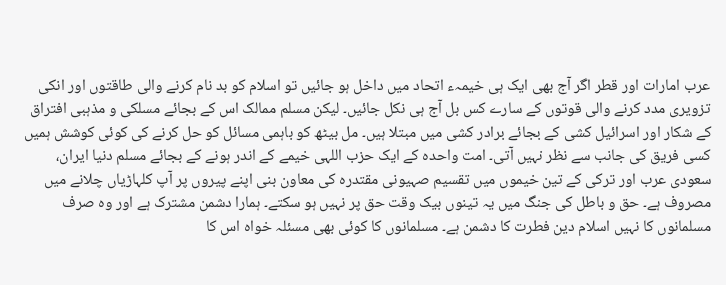عرب امارات اور قطر اگر آج بھی ایک ہی خیمہء اتحاد میں داخل ہو جائیں تو اسلام کو بد نام کرنے والی طاقتوں اور انکی تزویری مدد کرنے والی قوتوں کے سارے کس بل آج ہی نکل جائیں۔ لیکن مسلم ممالک اس کے بجائے مسلکی و مذہبی افتراق کے شکار اور اسرائیل کشی کے بجائے برادر کشی میں مبتلا ہیں۔ مل بیٹھ کو باہمی مسائل کو حل کرنے کی کوئی کوشش ہمیں کسی فریق کی جانب سے نظر نہیں آتی۔ امت واحدہ کے ایک حزب اللہی خیمے کے اندر ہونے کے بجائے مسلم دنیا ایران، سعودی عرب اور ترکی کے تین خیموں میں تقسیم صہیونی مقتدرہ کی معاون بنی اپنے پیروں پر آپ کلہاڑیاں چلانے میں مصروف ہے۔ حق و باطل کی جنگ میں یہ تینوں بیک وقت حق پر نہیں ہو سکتے۔ ہمارا دشمن مشترک ہے اور وہ صرف مسلمانوں کا نہیں اسلام دین فطرت کا دشمن ہے۔ مسلمانوں کا کوئی بھی مسئلہ خواہ اس کا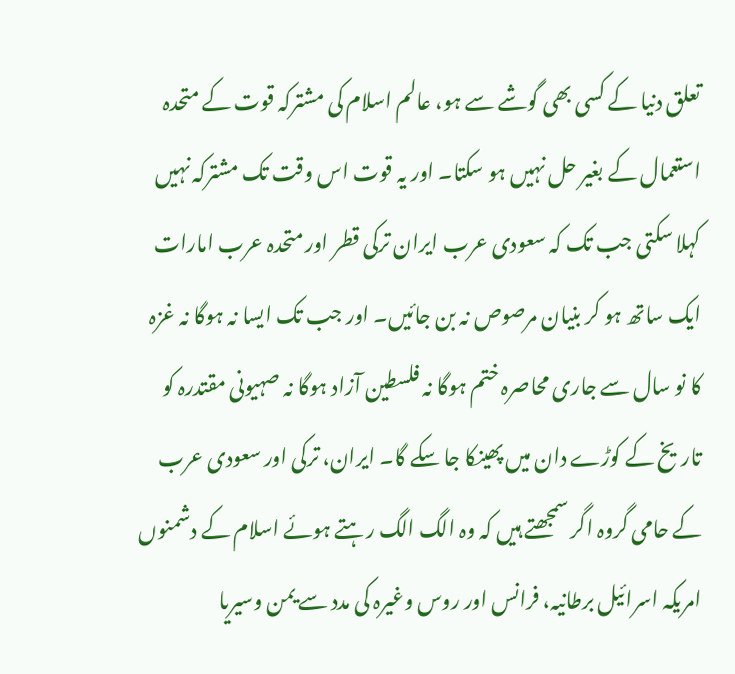تعلق دنیا کے کسی بھی گوشے سے ہو، عالم اسلام کی مشترکہ قوت کے متحدہ استعمال کے بغیر حل نہیں ہو سکتا۔ اور یہ قوت اس وقت تک مشترکہ نہیں کہلا سکتی جب تک کہ سعودی عرب ایران ترکی قطر اور متحدہ عرب امارات ایک ساتھ ہو کر بنیان مرصوص نہ بن جائیں۔ اور جب تک ایسا نہ ہوگا نہ غزہ کا نو سال سے جاری محاصرہ ختم ہوگا نہ فلسطین آزاد ہوگا نہ صہیونی مقتدرہ کو تاریخ کے کوڑے دان میں پھینکا جا سکے گا۔ ایران، ترکی اور سعودی عرب کے حامی گروہ اگر سمجھتے ہیں کہ وہ الگ الگ رہتے ہوئے اسلام کے دشمنوں امریکہ اسرائیل برطانیہ، فرانس اور روس وغیرہ کی مدد سے یمن وسیریا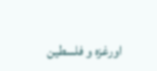اورغزہ و فلسطین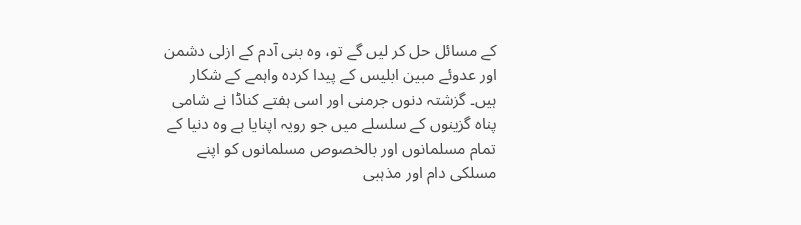کے مسائل حل کر لیں گے تو، وہ بنی آدم کے ازلی دشمن اور عدوئے مبین ابلیس کے پیدا کردہ واہمے کے شکار ہیں۔ گزشتہ دنوں جرمنی اور اسی ہفتے کناڈا نے شامی پناہ گزینوں کے سلسلے میں جو رویہ اپنایا ہے وہ دنیا کے تمام مسلمانوں اور بالخصوص مسلمانوں کو اپنے مسلکی دام اور مذہبی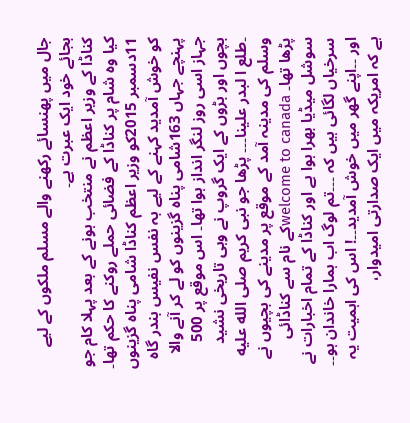جال میں پھنسائے رکھنے والے مسلم ملکوں کے لیے بجائے خود ایک عبرت ہے۔
کناڈا کے وزیر اعظم نے منتخب ہونے کے بعد پہلا کام جو کیا وہ شام پر کناڈا کے فضائی حملے روکنے کا حکم تھا۔ 11دسمبر 2015کو وزیر اعظم کناڈا شامی پناہ گزینوں کو خوش آمدید کہنے کے لیے بہ نفس نفیس بندر گاہ پہنچے جہاں 163شامی پناہ گزینوں کو لے کر آنے والا جہاز اسی روز لنگر انداز ہوا تھا۔ اس موقع پر 500 بچوں اور بڑوں کے ایک گروپ نے وہی تاریخی نشید ۔طلع ا لبدر علینا۔۔۔ پڑھا جو نبی کریم صلى الله عليه وسلم کی مدینہ آمد کے موقع پر مدینے کی بچیوں نے پڑھا تھا۔ welcome to canadaکے نام سے کناڈائی سوشل میڈیا بھرا ہوا ہے اور کناڈا کے تمام اخبارات نے سرخیاں لگائی ہیں کہ ۔۔۔تم لوگ اب ہمارا خاندان ہو۔۔ اور ۔۔اپنے گھر میں خوش آمدید۔۔! اس کی اہمیت یہ ہے کہ امریکہ میں ایک صدارتی امیدوار،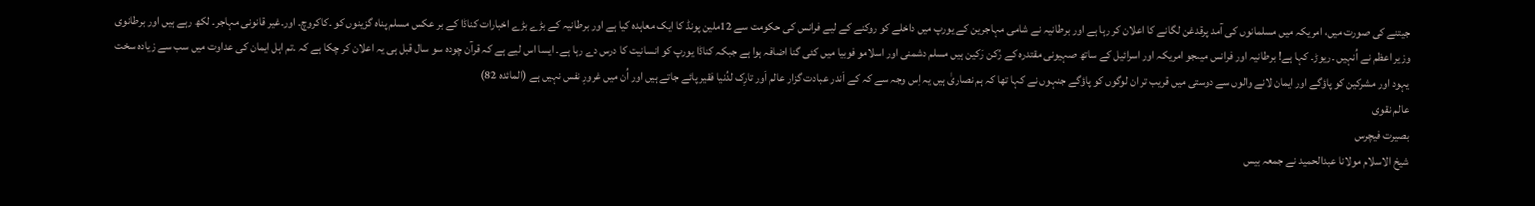جیتنے کی صورت میں، امریکہ میں مسلمانوں کی آمد پرقدغن لگانے کا اعلان کر رہا ہے اور برطانیہ نے شامی مہاجرین کے یورپ میں داخلے کو روکنے کے لیے فرانس کی حکومت سے 12ملین پونڈ کا ایک معاہدہ کیا ہے اور برطانیہ کے بڑے بڑے اخبارات کناڈا کے بر عکس مسلم پناہ گزینوں کو ۔کاکروچ۔ اور۔غیر قانونی مہاجر۔ لکھ رہے ہیں اور برطانوی وزیر اعظم نے اُنہیں ۔ریوڑ۔ کہا ہے! برطانیہ اور فرانس میںجو امریکہ اور اسرائیل کے ساتھ صہیونی مقتدرہ کے رُکن رَکین ہیں مسلم دشمنی اور اسلامو فوبیا میں کئی گنا اضافہ ہوا ہے جبکہ کناڈا یورپ کو انسانیت کا درس دے رہا ہے۔ ایسا اس لیے ہے کہ قرآن چودہ سو سال قبل ہی یہ اعلان کر چکا ہے کہ ۔تم اہل ایمان کی عداوت میں سب سے زیادہ سخت یہود اور مشرکین کو پاؤگے اور ایمان لانے والوں سے دوستی میں قریب تر ان لوگوں کو پاؤگے جنہوں نے کہا تھا کہ ہم نصاریٰ ہیں یہ اِس وجہ سے کہ کے اَندر عبادت گزار عالم اَور تارِک لدُنیا فقیر پائے جاتے ہیں اور اُن میں غرورِ نفس نہیں ہے (المائدہ 82)
عالم نقوی
بصیرت فیچرس
شیخ الاسلام مولانا عبدالحمید نے جمعہ بیس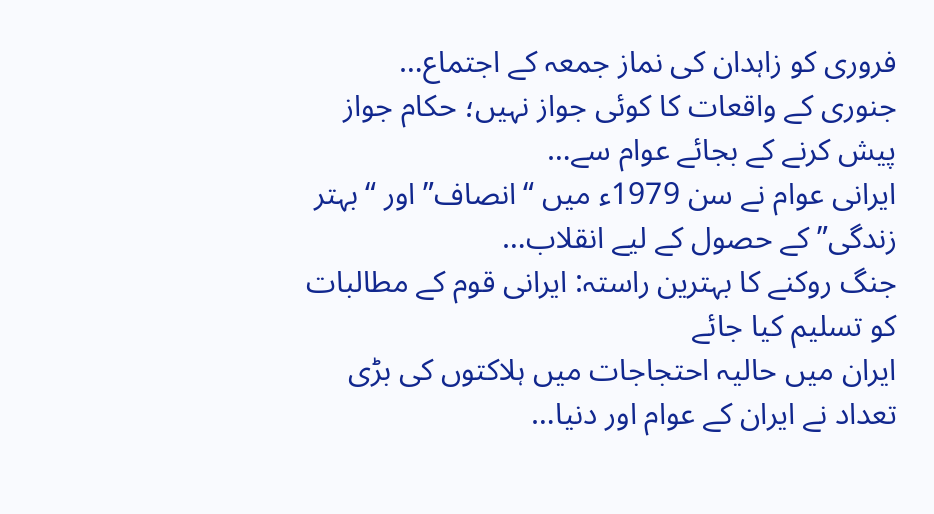فروری کو زاہدان کی نماز جمعہ کے اجتماع…
جنوری کے واقعات کا کوئی جواز نہیں؛ حکام جواز پیش کرنے کے بجائے عوام سے…
ایرانی عوام نے سن 1979ء میں “انصاف” اور “بہتر زندگی” کے حصول کے لیے انقلاب…
جنگ روکنے کا بہترین راستہ: ایرانی قوم کے مطالبات کو تسلیم کیا جائے
ایران میں حالیہ احتجاجات میں ہلاکتوں کی بڑی تعداد نے ایران کے عوام اور دنیا…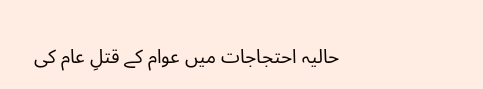حالیہ احتجاجات میں عوام کے قتلِ عام کی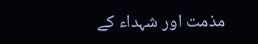مذمت اور شہداء کے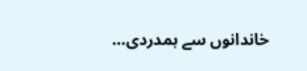خاندانوں سے ہمدردی…